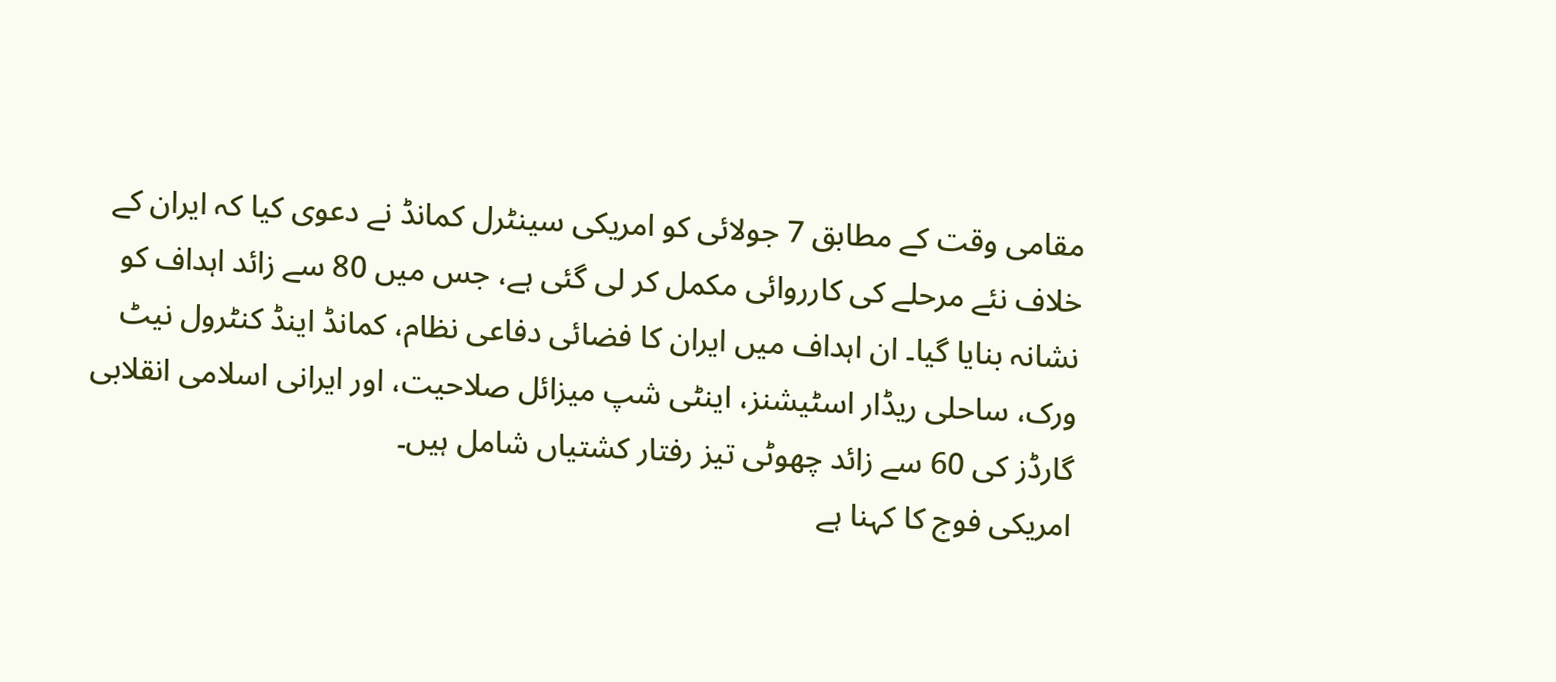مقامی وقت کے مطابق 7 جولائی کو امریکی سینٹرل کمانڈ نے دعوی کیا کہ ایران کے خلاف نئے مرحلے کی کارروائی مکمل کر لی گئی ہے، جس میں 80 سے زائد اہداف کو نشانہ بنایا گیا۔ ان اہداف میں ایران کا فضائی دفاعی نظام، کمانڈ اینڈ کنٹرول نیٹ ورک، ساحلی ریڈار اسٹیشنز، اینٹی شپ میزائل صلاحیت، اور ایرانی اسلامی انقلابی گارڈز کی 60 سے زائد چھوٹی تیز رفتار کشتیاں شامل ہیں۔
امریکی فوج کا کہنا ہے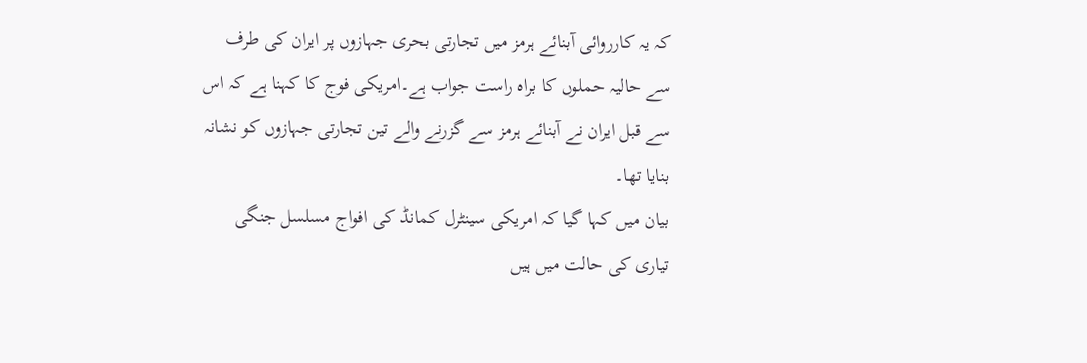کہ یہ کارروائی آبنائے ہرمز میں تجارتی بحری جہازوں پر ایران کی طرف سے حالیہ حملوں کا براہ راست جواب ہے۔امریکی فوج کا کہنا ہے کہ اس سے قبل ایران نے آبنائے ہرمز سے گزرنے والے تین تجارتی جہازوں کو نشانہ بنایا تھا۔
بیان میں کہا گیا کہ امریکی سینٹرل کمانڈ کی افواج مسلسل جنگی تیاری کی حالت میں ہیں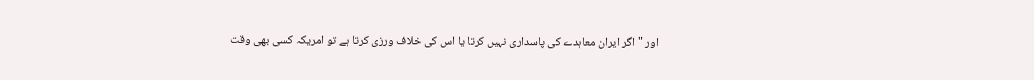اور "اگر ایران معاہدے کی پاسداری نہیں کرتا یا اس کی خلاف ورزی کرتا ہے تو امریکہ کسی بھی وقت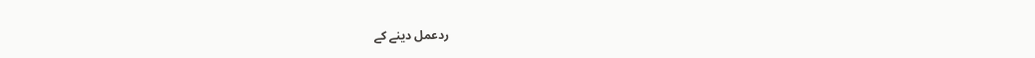ردعمل دینے کے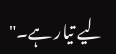لیے تیار ہے۔"